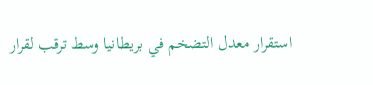استقرار معدل التضخم في بريطانيا وسط ترقب لقرار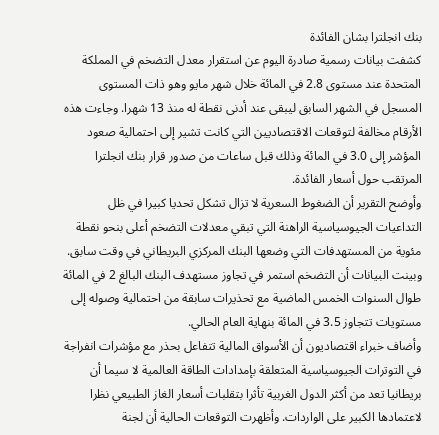بنك انجلترا بشان الفائدة
كشفت بيانات رسمية صادرة اليوم عن استقرار معدل التضخم في المملكة المتحدة عند مستوى 2.8 في المائة خلال شهر مايو وهو ذات المستوى المسجل في الشهر السابق ليبقى عند أدنى نقطة له منذ 13 شهرا. وجاءت هذه الأرقام مخالفة لتوقعات الاقتصاديين التي كانت تشير إلى احتمالية صعود المؤشر إلى 3.0 في المائة وذلك قبل ساعات من صدور قرار بنك انجلترا المرتقب حول أسعار الفائدة.
وأوضح التقرير أن الضغوط السعرية لا تزال تشكل تحديا كبيرا في ظل التداعيات الجيوسياسية الراهنة التي تبقي معدلات التضخم أعلى بنحو نقطة مئوية من المستهدفات التي وضعها البنك المركزي البريطاني في وقت سابق. وبينت البيانات أن التضخم استمر في تجاوز مستهدف البنك البالغ 2 في المائة طوال السنوات الخمس الماضية مع تحذيرات سابقة من احتمالية وصوله إلى مستويات تتجاوز 3.5 في المائة بنهاية العام الحالي.
وأضاف خبراء اقتصاديون أن الأسواق المالية تتفاعل بحذر مع مؤشرات انفراجة في التوترات الجيوسياسية المتعلقة بإمدادات الطاقة العالمية لا سيما أن بريطانيا تعد من أكثر الدول الغربية تأثرا بتقلبات أسعار الغاز الطبيعي نظرا لاعتمادها الكبير على الواردات. وأظهرت التوقعات الحالية أن لجنة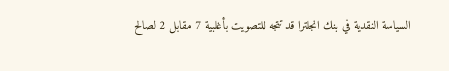السياسة النقدية في بنك انجلترا قد تتجه للتصويت بأغلبية 7 مقابل 2 لصالح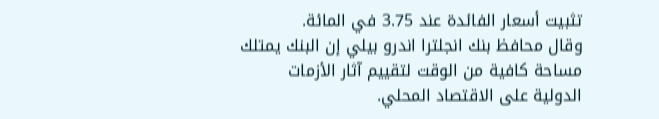تثبيت أسعار الفائدة عند 3.75 في المائة.
وقال محافظ بنك انجلترا اندرو بيلي إن البنك يمتلك مساحة كافية من الوقت لتقييم آثار الأزمات الدولية على الاقتصاد المحلي.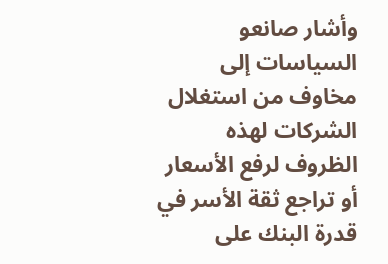وأشار صانعو السياسات إلى مخاوف من استغلال الشركات لهذه الظروف لرفع الأسعار أو تراجع ثقة الأسر في قدرة البنك على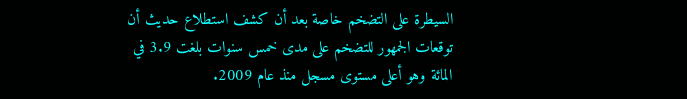السيطرة على التضخم خاصة بعد أن كشف استطلاع حديث أن توقعات الجمهور للتضخم على مدى خمس سنوات بلغت 3.9 في المائة وهو أعلى مستوى مسجل منذ عام 2009.